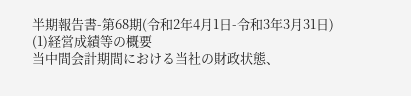半期報告書-第68期(令和2年4月1日-令和3年3月31日)
(1)経営成績等の概要
当中間会計期間における当社の財政状態、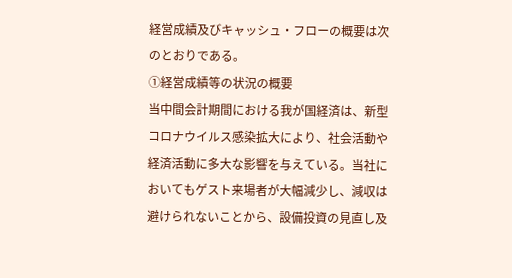経営成績及びキャッシュ・フローの概要は次のとおりである。
①経営成績等の状況の概要
当中間会計期間における我が国経済は、新型コロナウイルス感染拡大により、社会活動や経済活動に多大な影響を与えている。当社においてもゲスト来場者が大幅減少し、減収は避けられないことから、設備投資の見直し及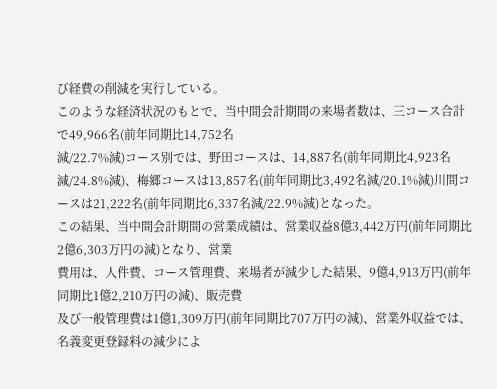び経費の削減を実行している。
このような経済状況のもとで、当中間会計期間の来場者数は、三コース合計で49,966名(前年同期比14,752名
減/22.7%減)コース別では、野田コースは、14,887名(前年同期比4,923名減/24.8%減)、梅郷コースは13,857名(前年同期比3,492名減/20.1%減)川間コースは21,222名(前年同期比6,337名減/22.9%減)となった。
この結果、当中間会計期間の営業成績は、営業収益8億3,442万円(前年同期比2億6,303万円の減)となり、営業
費用は、人件費、コース管理費、来場者が減少した結果、9億4,913万円(前年同期比1億2,210万円の減)、販売費
及び一般管理費は1億1,309万円(前年同期比707万円の減)、営業外収益では、名義変更登録料の減少によ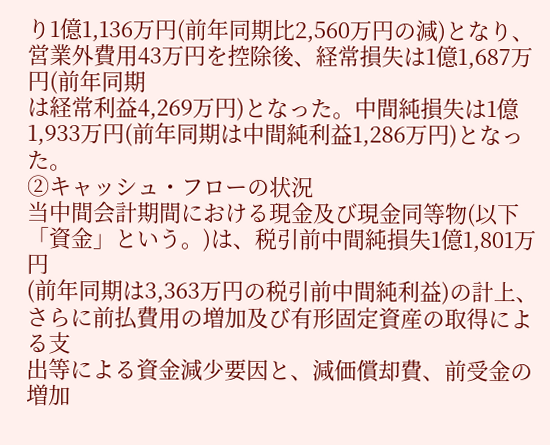り1億1,136万円(前年同期比2,560万円の減)となり、営業外費用43万円を控除後、経常損失は1億1,687万円(前年同期
は経常利益4,269万円)となった。中間純損失は1億1,933万円(前年同期は中間純利益1,286万円)となった。
②キャッシュ・フローの状況
当中間会計期間における現金及び現金同等物(以下「資金」という。)は、税引前中間純損失1億1,801万円
(前年同期は3,363万円の税引前中間純利益)の計上、さらに前払費用の増加及び有形固定資産の取得による支
出等による資金減少要因と、減価償却費、前受金の増加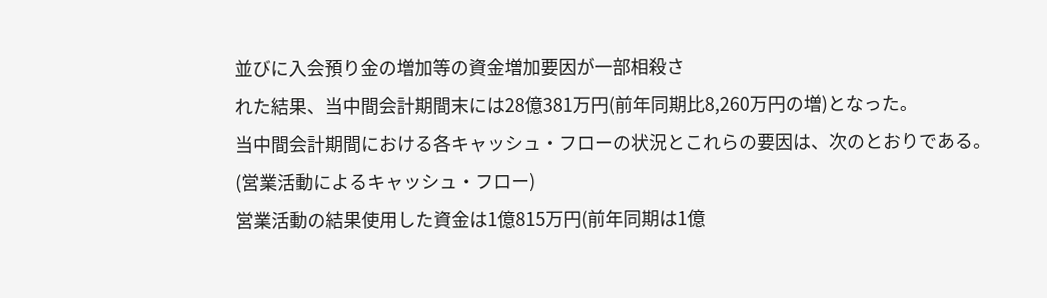並びに入会預り金の増加等の資金増加要因が一部相殺さ
れた結果、当中間会計期間末には28億381万円(前年同期比8,260万円の増)となった。
当中間会計期間における各キャッシュ・フローの状況とこれらの要因は、次のとおりである。
(営業活動によるキャッシュ・フロー)
営業活動の結果使用した資金は1億815万円(前年同期は1億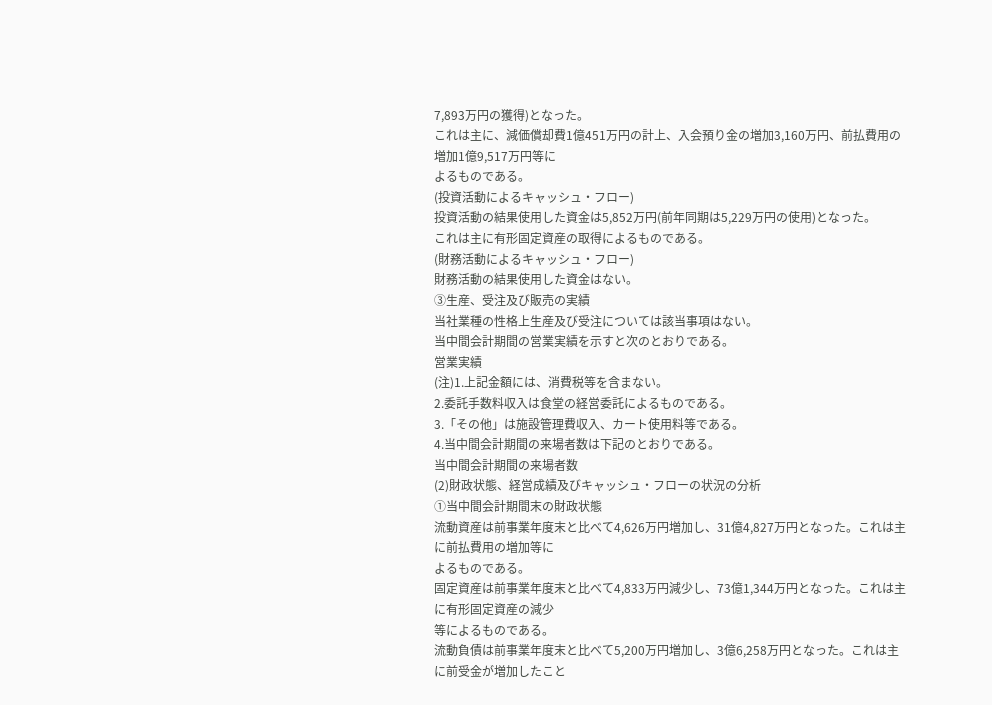7,893万円の獲得)となった。
これは主に、減価償却費1億451万円の計上、入会預り金の増加3,160万円、前払費用の増加1億9,517万円等に
よるものである。
(投資活動によるキャッシュ・フロー)
投資活動の結果使用した資金は5,852万円(前年同期は5,229万円の使用)となった。
これは主に有形固定資産の取得によるものである。
(財務活動によるキャッシュ・フロー)
財務活動の結果使用した資金はない。
③生産、受注及び販売の実績
当社業種の性格上生産及び受注については該当事項はない。
当中間会計期間の営業実績を示すと次のとおりである。
営業実績
(注)1.上記金額には、消費税等を含まない。
2.委託手数料収入は食堂の経営委託によるものである。
3.「その他」は施設管理費収入、カート使用料等である。
4.当中間会計期間の来場者数は下記のとおりである。
当中間会計期間の来場者数
(2)財政状態、経営成績及びキャッシュ・フローの状況の分析
①当中間会計期間末の財政状態
流動資産は前事業年度末と比べて4,626万円増加し、31億4,827万円となった。これは主に前払費用の増加等に
よるものである。
固定資産は前事業年度末と比べて4,833万円減少し、73億1,344万円となった。これは主に有形固定資産の減少
等によるものである。
流動負債は前事業年度末と比べて5,200万円増加し、3億6,258万円となった。これは主に前受金が増加したこと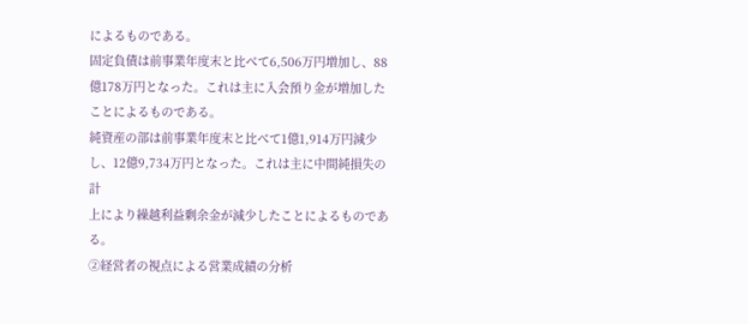によるものである。
固定負債は前事業年度末と比べて6,506万円増加し、88億178万円となった。これは主に入会預り金が増加した
ことによるものである。
純資産の部は前事業年度末と比べて1億1,914万円減少し、12億9,734万円となった。これは主に中間純損失の計
上により繰越利益剰余金が減少したことによるものである。
②経営者の視点による営業成績の分析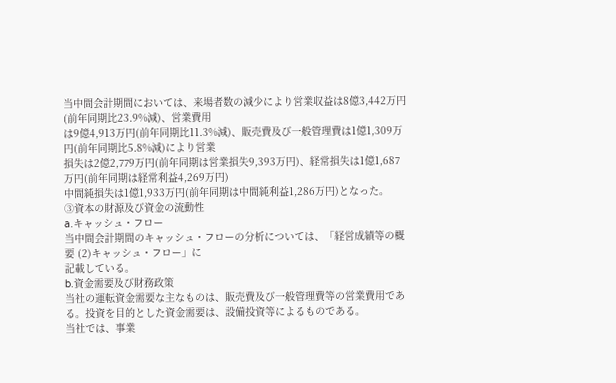当中間会計期間においては、来場者数の減少により営業収益は8億3,442万円(前年同期比23.9%減)、営業費用
は9億4,913万円(前年同期比11.3%減)、販売費及び一般管理費は1億1,309万円(前年同期比5.8%減)により営業
損失は2億2,779万円(前年同期は営業損失9,393万円)、経常損失は1億1,687万円(前年同期は経常利益4,269万円)
中間純損失は1億1,933万円(前年同期は中間純利益1,286万円)となった。
③資本の財源及び資金の流動性
a.キャッシュ・フロー
当中間会計期間のキャッシュ・フローの分析については、「経営成績等の概要 (2)キャッシュ・フロー」に
記載している。
b.資金需要及び財務政策
当社の運転資金需要な主なものは、販売費及び一般管理費等の営業費用である。投資を目的とした資金需要は、設備投資等によるものである。
当社では、事業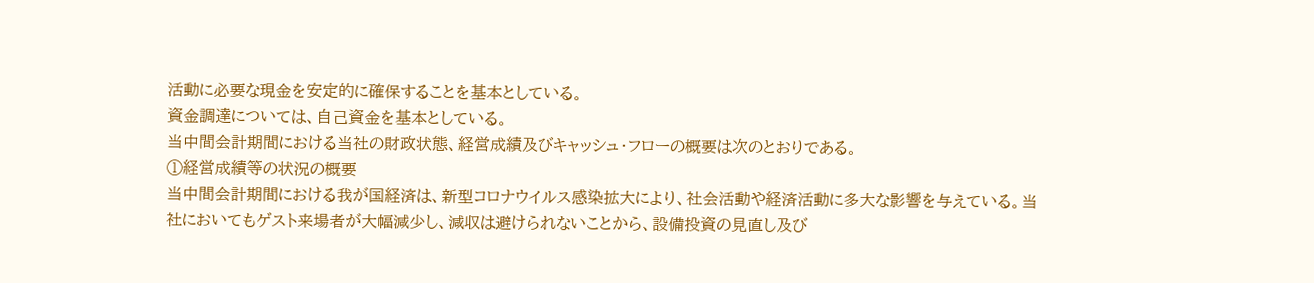活動に必要な現金を安定的に確保することを基本としている。
資金調達については、自己資金を基本としている。
当中間会計期間における当社の財政状態、経営成績及びキャッシュ・フローの概要は次のとおりである。
①経営成績等の状況の概要
当中間会計期間における我が国経済は、新型コロナウイルス感染拡大により、社会活動や経済活動に多大な影響を与えている。当社においてもゲスト来場者が大幅減少し、減収は避けられないことから、設備投資の見直し及び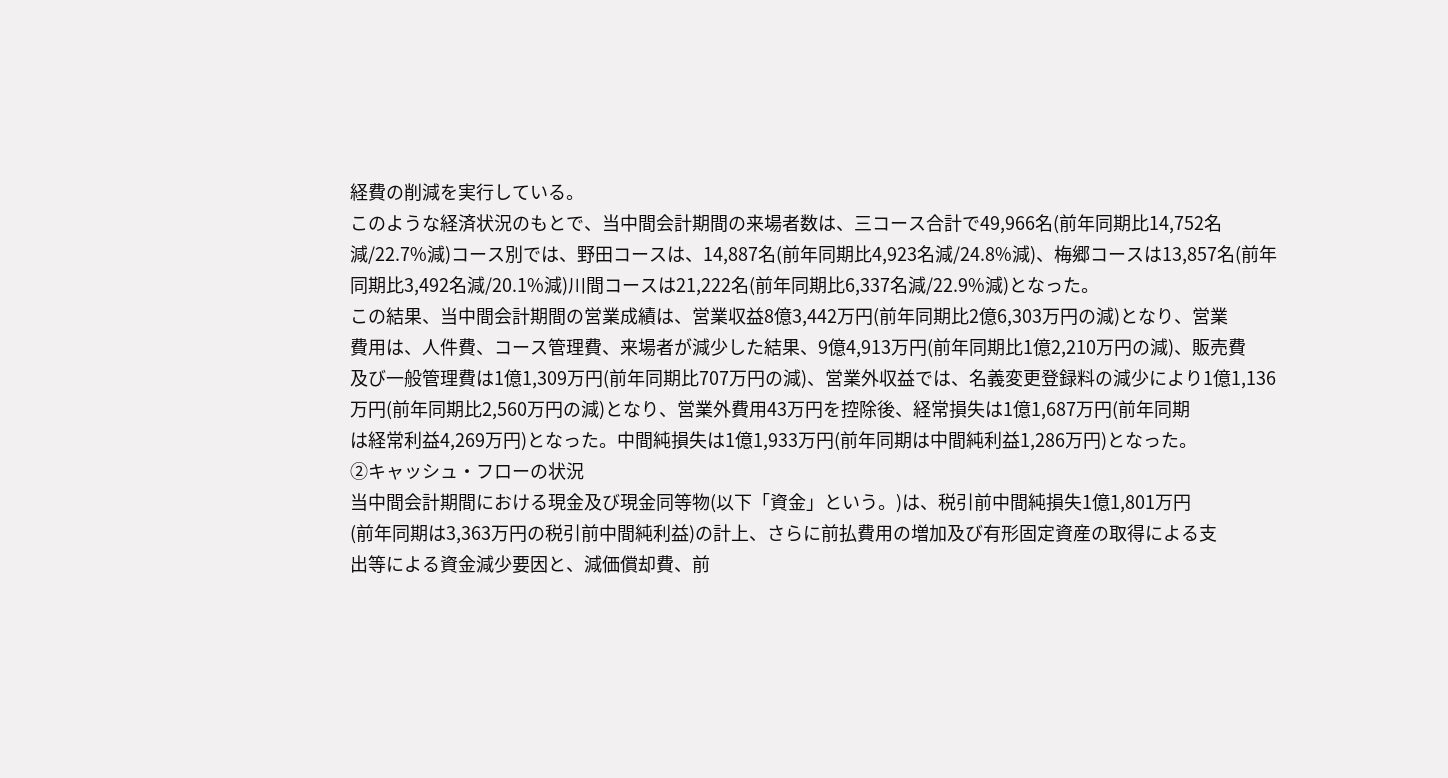経費の削減を実行している。
このような経済状況のもとで、当中間会計期間の来場者数は、三コース合計で49,966名(前年同期比14,752名
減/22.7%減)コース別では、野田コースは、14,887名(前年同期比4,923名減/24.8%減)、梅郷コースは13,857名(前年同期比3,492名減/20.1%減)川間コースは21,222名(前年同期比6,337名減/22.9%減)となった。
この結果、当中間会計期間の営業成績は、営業収益8億3,442万円(前年同期比2億6,303万円の減)となり、営業
費用は、人件費、コース管理費、来場者が減少した結果、9億4,913万円(前年同期比1億2,210万円の減)、販売費
及び一般管理費は1億1,309万円(前年同期比707万円の減)、営業外収益では、名義変更登録料の減少により1億1,136万円(前年同期比2,560万円の減)となり、営業外費用43万円を控除後、経常損失は1億1,687万円(前年同期
は経常利益4,269万円)となった。中間純損失は1億1,933万円(前年同期は中間純利益1,286万円)となった。
②キャッシュ・フローの状況
当中間会計期間における現金及び現金同等物(以下「資金」という。)は、税引前中間純損失1億1,801万円
(前年同期は3,363万円の税引前中間純利益)の計上、さらに前払費用の増加及び有形固定資産の取得による支
出等による資金減少要因と、減価償却費、前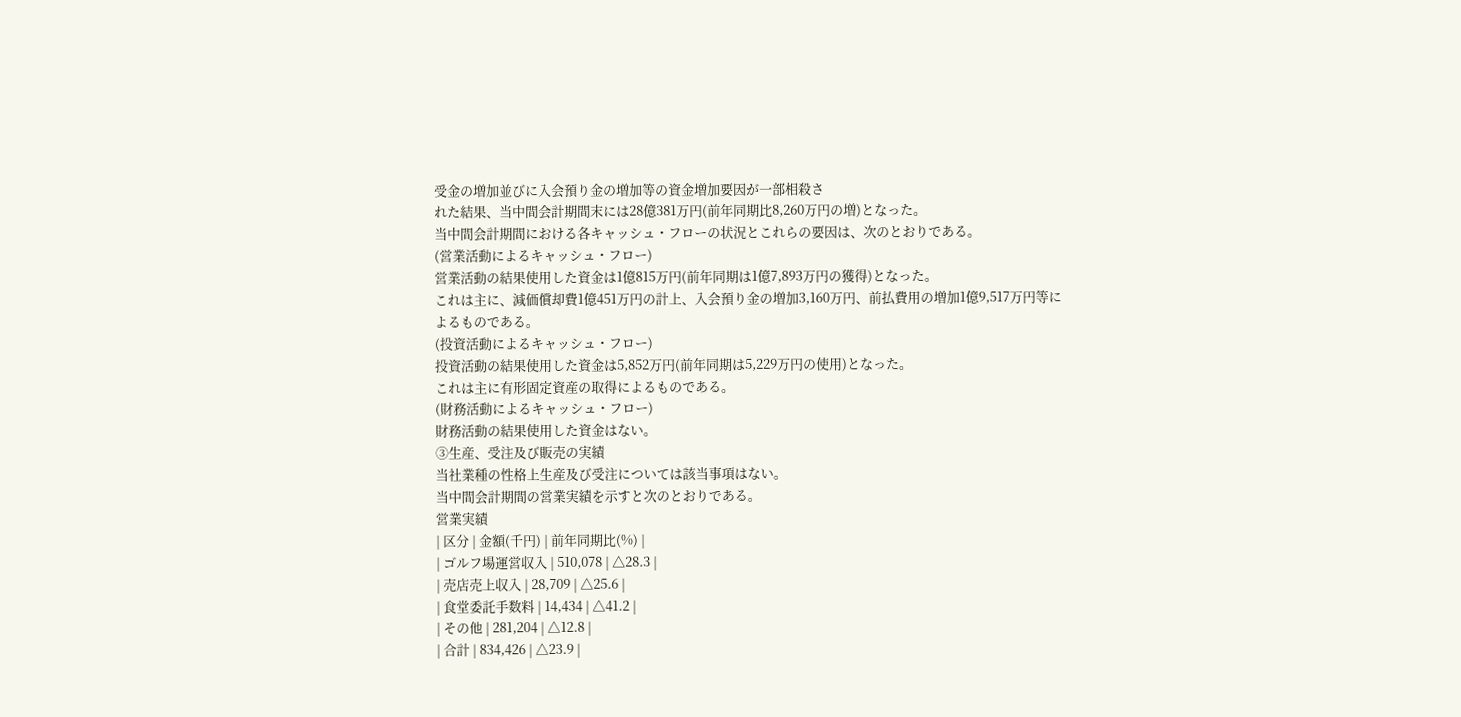受金の増加並びに入会預り金の増加等の資金増加要因が一部相殺さ
れた結果、当中間会計期間末には28億381万円(前年同期比8,260万円の増)となった。
当中間会計期間における各キャッシュ・フローの状況とこれらの要因は、次のとおりである。
(営業活動によるキャッシュ・フロー)
営業活動の結果使用した資金は1億815万円(前年同期は1億7,893万円の獲得)となった。
これは主に、減価償却費1億451万円の計上、入会預り金の増加3,160万円、前払費用の増加1億9,517万円等に
よるものである。
(投資活動によるキャッシュ・フロー)
投資活動の結果使用した資金は5,852万円(前年同期は5,229万円の使用)となった。
これは主に有形固定資産の取得によるものである。
(財務活動によるキャッシュ・フロー)
財務活動の結果使用した資金はない。
③生産、受注及び販売の実績
当社業種の性格上生産及び受注については該当事項はない。
当中間会計期間の営業実績を示すと次のとおりである。
営業実績
| 区分 | 金額(千円) | 前年同期比(%) |
| ゴルフ場運営収入 | 510,078 | △28.3 |
| 売店売上収入 | 28,709 | △25.6 |
| 食堂委託手数料 | 14,434 | △41.2 |
| その他 | 281,204 | △12.8 |
| 合計 | 834,426 | △23.9 |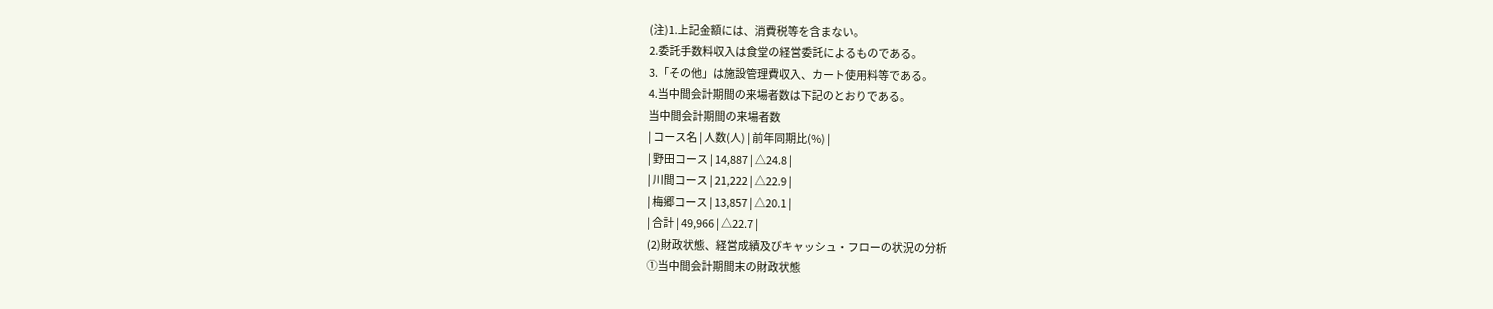(注)1.上記金額には、消費税等を含まない。
2.委託手数料収入は食堂の経営委託によるものである。
3.「その他」は施設管理費収入、カート使用料等である。
4.当中間会計期間の来場者数は下記のとおりである。
当中間会計期間の来場者数
| コース名 | 人数(人) | 前年同期比(%) |
| 野田コース | 14,887 | △24.8 |
| 川間コース | 21,222 | △22.9 |
| 梅郷コース | 13,857 | △20.1 |
| 合計 | 49,966 | △22.7 |
(2)財政状態、経営成績及びキャッシュ・フローの状況の分析
①当中間会計期間末の財政状態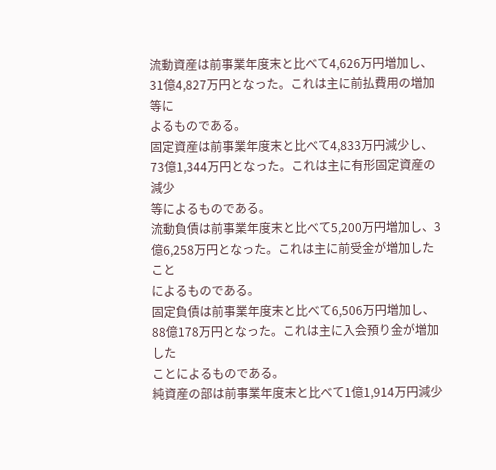流動資産は前事業年度末と比べて4,626万円増加し、31億4,827万円となった。これは主に前払費用の増加等に
よるものである。
固定資産は前事業年度末と比べて4,833万円減少し、73億1,344万円となった。これは主に有形固定資産の減少
等によるものである。
流動負債は前事業年度末と比べて5,200万円増加し、3億6,258万円となった。これは主に前受金が増加したこと
によるものである。
固定負債は前事業年度末と比べて6,506万円増加し、88億178万円となった。これは主に入会預り金が増加した
ことによるものである。
純資産の部は前事業年度末と比べて1億1,914万円減少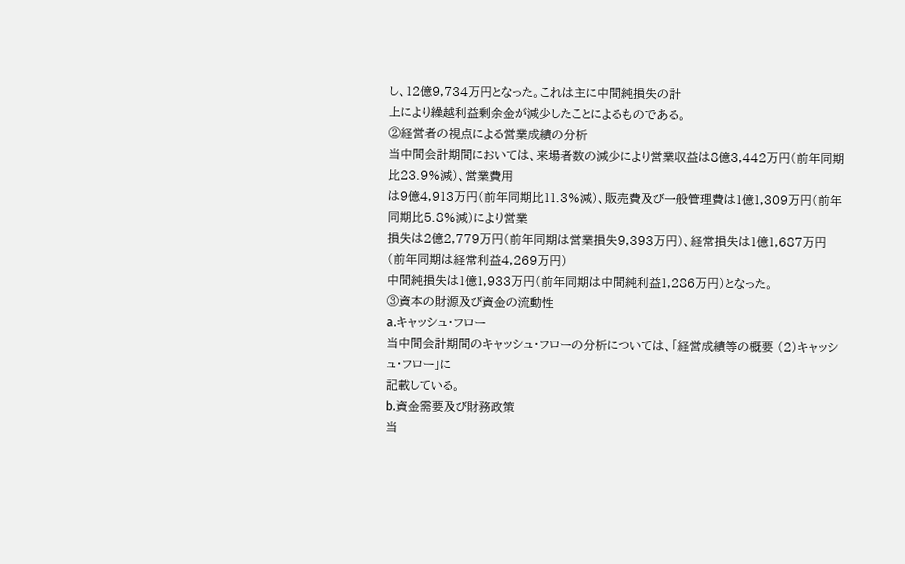し、12億9,734万円となった。これは主に中間純損失の計
上により繰越利益剰余金が減少したことによるものである。
②経営者の視点による営業成績の分析
当中間会計期間においては、来場者数の減少により営業収益は8億3,442万円(前年同期比23.9%減)、営業費用
は9億4,913万円(前年同期比11.3%減)、販売費及び一般管理費は1億1,309万円(前年同期比5.8%減)により営業
損失は2億2,779万円(前年同期は営業損失9,393万円)、経常損失は1億1,687万円(前年同期は経常利益4,269万円)
中間純損失は1億1,933万円(前年同期は中間純利益1,286万円)となった。
③資本の財源及び資金の流動性
a.キャッシュ・フロー
当中間会計期間のキャッシュ・フローの分析については、「経営成績等の概要 (2)キャッシュ・フロー」に
記載している。
b.資金需要及び財務政策
当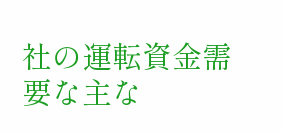社の運転資金需要な主な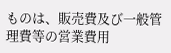ものは、販売費及び一般管理費等の営業費用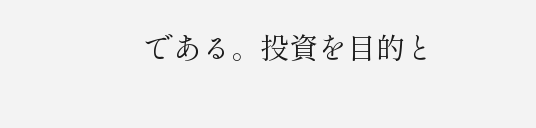である。投資を目的と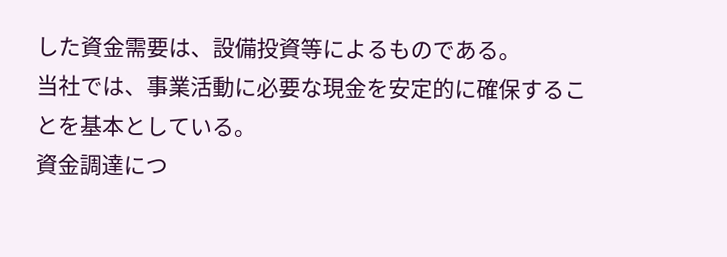した資金需要は、設備投資等によるものである。
当社では、事業活動に必要な現金を安定的に確保することを基本としている。
資金調達につ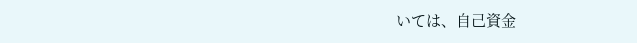いては、自己資金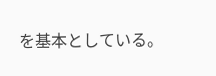を基本としている。